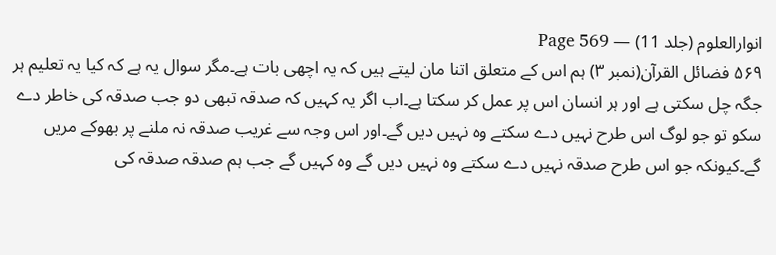انوارالعلوم (جلد 11) — Page 569
۵۶۹ فضائل القرآن(نمبر ۳) ہم اس کے متعلق اتنا مان لیتے ہیں کہ یہ اچھی بات ہے۔مگر سوال یہ ہے کہ کیا یہ تعلیم ہر جگہ چل سکتی ہے اور ہر انسان اس پر عمل کر سکتا ہے۔اب اگر یہ کہیں کہ صدقہ تبھی دو جب صدقہ کی خاطر دے سکو تو جو لوگ اس طرح نہیں دے سکتے وہ نہیں دیں گے۔اور اس وجہ سے غریب صدقہ نہ ملنے پر بھوکے مریں گے۔کیونکہ جو اس طرح صدقہ نہیں دے سکتے وہ نہیں دیں گے وہ کہیں گے جب ہم صدقہ صدقہ کی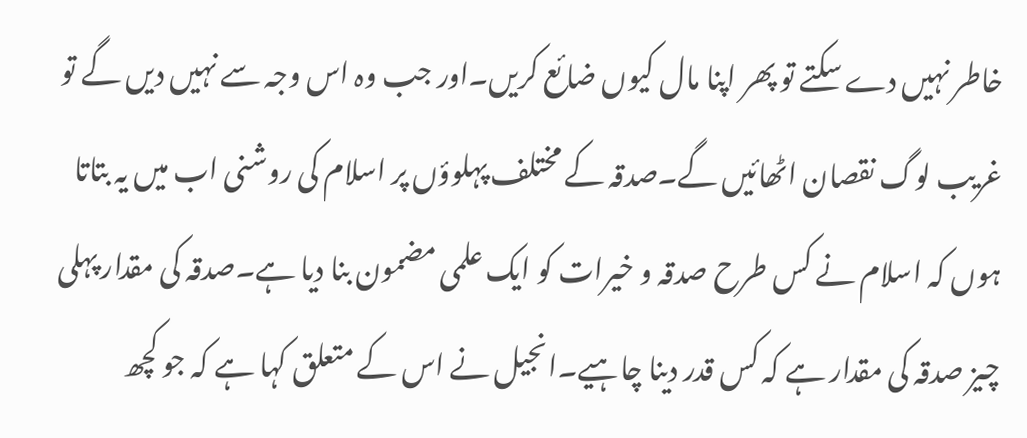خاطر نہیں دے سکتے تو پھر اپنا مال کیوں ضائع کریں۔اور جب وہ اس وجہ سے نہیں دیں گے تو غریب لوگ نقصان اٹھائیں گے۔صدقہ کے مختلف پہلوؤں پر اسلام کی روشنی اب میں یہ بتاتا ہوں کہ اسلام نے کس طرح صدقہ و خیرات کو ایک علمی مضمون بنا دیا ہے۔صدقہ کی مقدار پہلی چیز صدقہ کی مقدار ہے کہ کس قدر دینا چاہیے۔انجیل نے اس کے متعلق کہا ہے کہ جو کچھ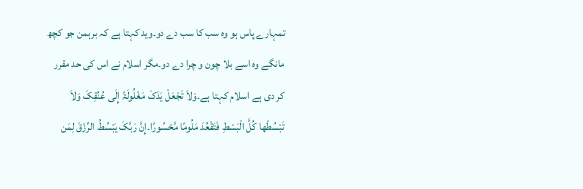تمہارے پاس ہو وہ سب کا سب دے دو۔وید کہتا ہے کہ برہمن جو کچھ مانگے وہ اسے بلا چون و چرا دے دو۔مگر اسلام نے اس کی حد مقرر کر دی ہے اسلام کہتا ہے۔وَلاَ تَجْعَلْ یَدَکَ مَغْلُولَۃً إِلَی عُنُقِکَ وَلاَ تَبْسُطْھا کُلَّ الْبَسْطِ فَتَقْعُدَ مَلُومًا مَّحْسُورًا۔إِنَّ رَبَّکَ یَبْسُطُ الرِّزْقَ لِمَن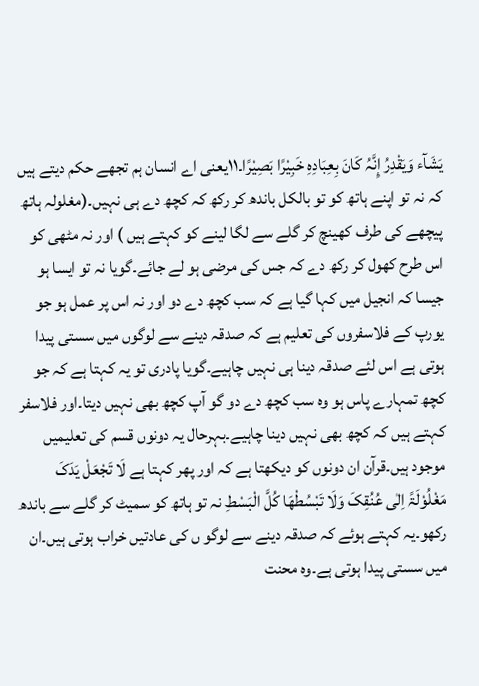یَشَآء وَیَقْدِرُ إِنَّہُ کَانَ بِعِبَادِہِ خَبِیْرًا بَصِیْرًا۔۱۱یعنی اے انسان ہم تجھے حکم دیتے ہیں کہ نہ تو اپنے ہاتھ کو تو بالکل باندھ کر رکھ کہ کچھ دے ہی نہیں۔(مغلولہ ہاتھ پیچھے کی طرف کھینچ کر گلے سے لگا لینے کو کہتے ہیں ) اور نہ مٹھی کو اس طرح کھول کر رکھ دے کہ جس کی مرضی ہو لے جائے۔گویا نہ تو ایسا ہو جیسا کہ انجیل میں کہا گیا ہے کہ سب کچھ دے دو اور نہ اس پر عمل ہو جو یورپ کے فلاسفروں کی تعلیم ہے کہ صدقہ دینے سے لوگوں میں سستی پیدا ہوتی ہے اس لئے صدقہ دینا ہی نہیں چاہیے۔گویا پادری تو یہ کہتا ہے کہ جو کچھ تمہارے پاس ہو وہ سب کچھ دے دو گو آپ کچھ بھی نہیں دیتا۔اور فلاسفر کہتے ہیں کہ کچھ بھی نہیں دینا چاہیے۔بہرحال یہ دونوں قسم کی تعلیمیں موجود ہیں۔قرآن ان دونوں کو دیکھتا ہے کہ اور پھر کہتا ہے لَا تَجْعَلْ یَدَکَ مَغْلُوْلَۃً اِلٰی عُنُقِکَ وَلَا تَبْسُطْھَا کُلَّ الْبَسْطِ نہ تو ہاتھ کو سمیٹ کر گلے سے باندھ رکھو۔یہ کہتے ہوئے کہ صدقہ دینے سے لوگو ں کی عادتیں خراب ہوتی ہیں۔ان میں سستی پیدا ہوتی ہے۔وہ محنت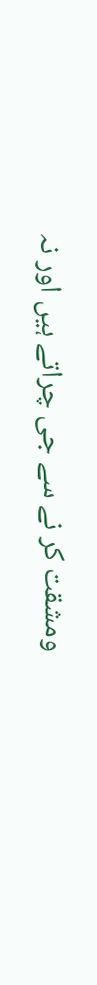ومشقت کر نے سے جی چراتے ہیں اور نہ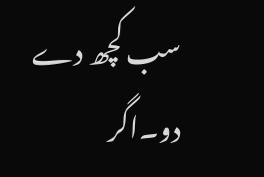سب کچھ دے دو۔اگر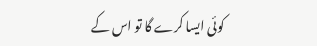کوئی ایسا کرے گا تو اس کے